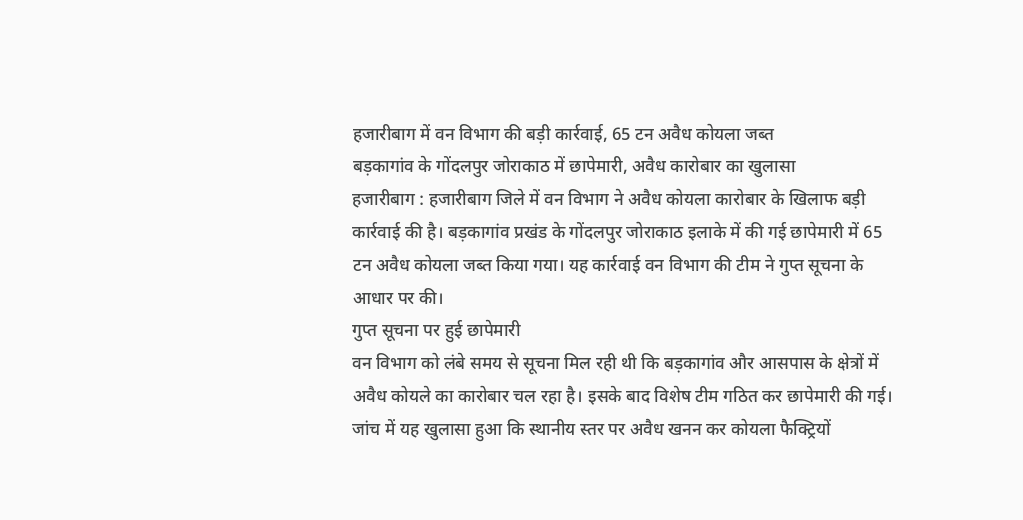हजारीबाग में वन विभाग की बड़ी कार्रवाई, 65 टन अवैध कोयला जब्त
बड़कागांव के गोंदलपुर जोराकाठ में छापेमारी, अवैध कारोबार का खुलासा
हजारीबाग : हजारीबाग जिले में वन विभाग ने अवैध कोयला कारोबार के खिलाफ बड़ी कार्रवाई की है। बड़कागांव प्रखंड के गोंदलपुर जोराकाठ इलाके में की गई छापेमारी में 65 टन अवैध कोयला जब्त किया गया। यह कार्रवाई वन विभाग की टीम ने गुप्त सूचना के आधार पर की।
गुप्त सूचना पर हुई छापेमारी
वन विभाग को लंबे समय से सूचना मिल रही थी कि बड़कागांव और आसपास के क्षेत्रों में अवैध कोयले का कारोबार चल रहा है। इसके बाद विशेष टीम गठित कर छापेमारी की गई। जांच में यह खुलासा हुआ कि स्थानीय स्तर पर अवैध खनन कर कोयला फैक्ट्रियों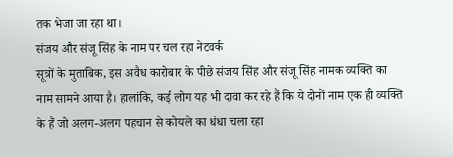तक भेजा जा रहा था।
संजय और संजू सिंह के नाम पर चल रहा नेटवर्क
सूत्रों के मुताबिक, इस अवैध कारोबार के पीछे संजय सिंह और संजू सिंह नामक व्यक्ति का नाम सामने आया है। हालांकि, कई लोग यह भी दावा कर रहे हैं कि ये दोनों नाम एक ही व्यक्ति के हैं जो अलग-अलग पहचान से कोयले का धंधा चला रहा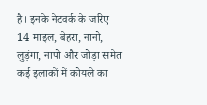है। इनके नेटवर्क के जरिए 14 माइल, बेहरा, नानो, लुड़ंगा, नापो और जोड़ा समेत कई इलाकों में कोयले का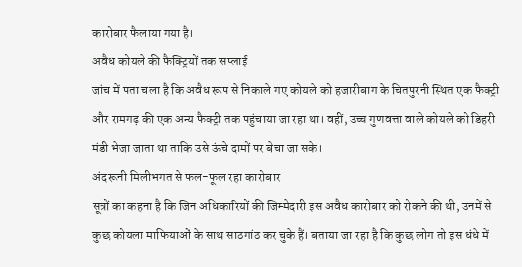कारोबार फैलाया गया है।
अवैध कोयले की फैक्ट्रियों तक सप्लाई
जांच में पता चला है कि अवैध रूप से निकाले गए कोयले को हजारीबाग के चितपुरनी स्थित एक फैक्ट्री और रामगढ़ की एक अन्य फैक्ट्री तक पहुंचाया जा रहा था। वहीं, उच्च गुणवत्ता वाले कोयले को डिहरी मंडी भेजा जाता था ताकि उसे ऊंचे दामों पर बेचा जा सके।
अंदरूनी मिलीभगत से फल-फूल रहा कारोबार
सूत्रों का कहना है कि जिन अधिकारियों की जिम्मेदारी इस अवैध कारोबार को रोकने की थी, उनमें से कुछ कोयला माफियाओं के साथ साठगांठ कर चुके हैं। बताया जा रहा है कि कुछ लोग तो इस धंधे में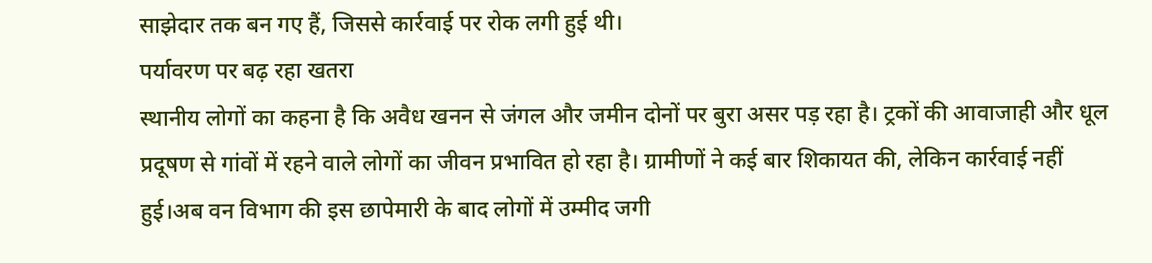साझेदार तक बन गए हैं, जिससे कार्रवाई पर रोक लगी हुई थी।
पर्यावरण पर बढ़ रहा खतरा
स्थानीय लोगों का कहना है कि अवैध खनन से जंगल और जमीन दोनों पर बुरा असर पड़ रहा है। ट्रकों की आवाजाही और धूल प्रदूषण से गांवों में रहने वाले लोगों का जीवन प्रभावित हो रहा है। ग्रामीणों ने कई बार शिकायत की, लेकिन कार्रवाई नहीं हुई।अब वन विभाग की इस छापेमारी के बाद लोगों में उम्मीद जगी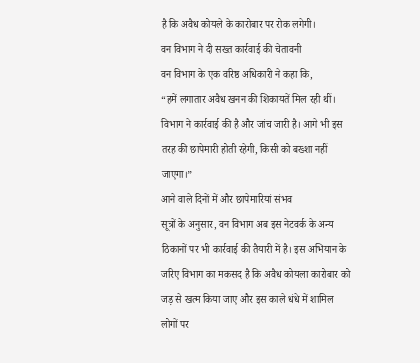है कि अवैध कोयले के कारोबार पर रोक लगेगी।
वन विभाग ने दी सख्त कार्रवाई की चेतावनी
वन विभाग के एक वरिष्ठ अधिकारी ने कहा कि,
“हमें लगातार अवैध खनन की शिकायतें मिल रही थीं। विभाग ने कार्रवाई की है और जांच जारी है। आगे भी इस तरह की छापेमारी होती रहेगी, किसी को बख्शा नहीं जाएगा।”
आने वाले दिनों में और छापेमारियां संभव
सूत्रों के अनुसार, वन विभाग अब इस नेटवर्क के अन्य ठिकानों पर भी कार्रवाई की तैयारी में है। इस अभियान के जरिए विभाग का मकसद है कि अवैध कोयला कारोबार को जड़ से खत्म किया जाए और इस काले धंधे में शामिल लोगों पर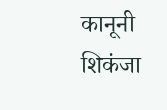कानूनी शिकंजा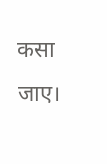कसा जाए।